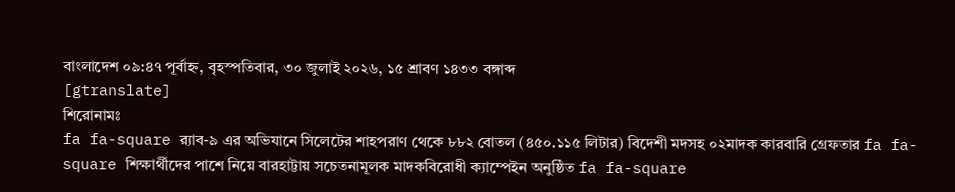বাংলাদেশ ০৯:৪৭ পূর্বাহ্ন, বৃহস্পতিবার, ৩০ জুলাই ২০২৬, ১৫ শ্রাবণ ১৪৩৩ বঙ্গাব্দ
[gtranslate]
শিরোনামঃ
fa fa-square র‍্যাব-৯ এর অভিযানে সিলেটের শাহপরাণ থেকে ৮৮২ বোতল (৪৫০.১১৫ লিটার) বিদেশী মদসহ ০২মাদক কারবারি গ্রেফতার fa fa-square শিক্ষার্থীদের পাশে নিয়ে বারহাট্টায় সচেতনামূলক মাদকবিরোধী ক্যাম্পেইন অনুষ্ঠিত fa fa-square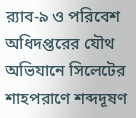র‍্যাব-৯ ও পরিবেশ অধিদপ্তরের যৌথ অভিযানে সিলেটের শাহপরাণে শব্দদূষণ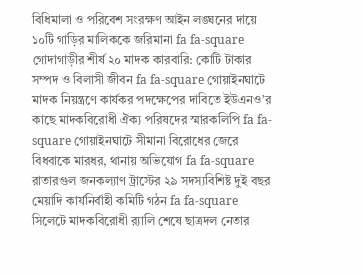বিধিমালা ও পরিবেশ সংরক্ষণ আইন লঙ্ঘনের দায়ে ১০টি গাড়ির মালিককে জরিমানা fa fa-square গোদাগাড়ীর শীর্ষ ২০ মাদক কারবারি: কোটি টাকার সম্পদ ও বিলাসী জীবন fa fa-square গোয়াইনঘাটে মাদক নিয়ন্ত্রণে কার্যকর পদক্ষেপের দাবিতে ইউএনও’র কাছে মাদকবিরোধী ঐক্য পরিষদের স্মারকলিপি fa fa-square গোয়াইনঘাটে সীমানা বিরোধের জেরে বিধবাকে মারধর, থানায় অভিযোগ fa fa-square রাতারগুল জনকল্যাণ ট্রাস্টের ২৯ সদস্যবিশিষ্ট দুই বছর মেয়াদি কার্যনির্বাহী কমিটি গঠন fa fa-square সিলেটে মাদকবিরোধী র‍্যালি শেষে ছাত্রদল নেতার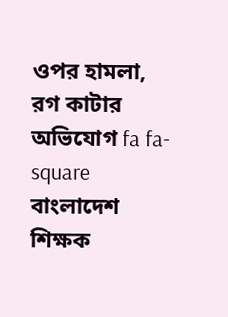ওপর হামলা, রগ কাটার অভিযোগ fa fa-square বাংলাদেশ শিক্ষক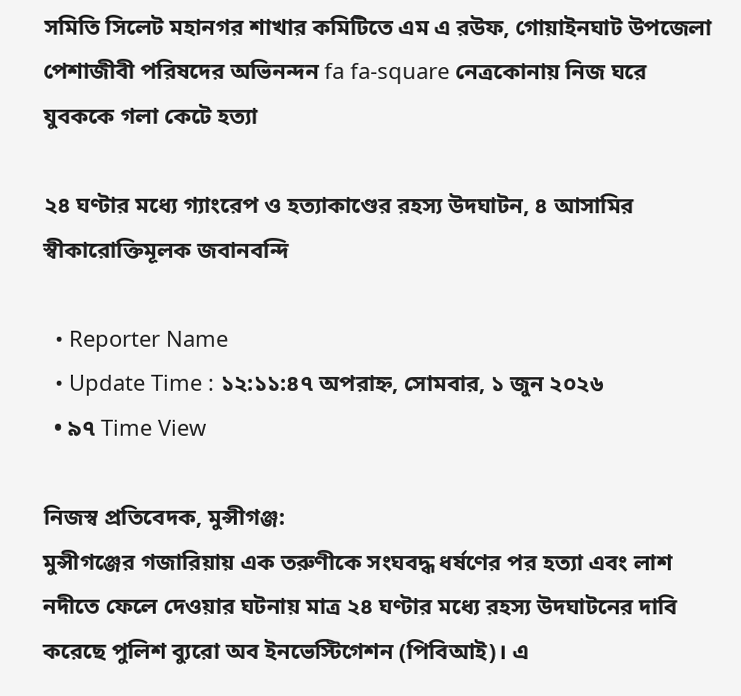সমিতি সিলেট মহানগর শাখার কমিটিতে এম এ রউফ, গোয়াইনঘাট উপজেলা পেশাজীবী পরিষদের অভিনন্দন fa fa-square নেত্রকোনায় নিজ ঘরে যুবককে গলা কেটে হত্যা

২৪ ঘণ্টার মধ্যে গ্যাংরেপ ও হত্যাকাণ্ডের রহস্য উদঘাটন, ৪ আসামির স্বীকারোক্তিমূলক জবানবন্দি

  • Reporter Name
  • Update Time : ১২:১১:৪৭ অপরাহ্ন, সোমবার, ১ জুন ২০২৬
  • ৯৭ Time View

নিজস্ব প্রতিবেদক, মুন্সীগঞ্জ:
মুন্সীগঞ্জের গজারিয়ায় এক তরুণীকে সংঘবদ্ধ ধর্ষণের পর হত্যা এবং লাশ নদীতে ফেলে দেওয়ার ঘটনায় মাত্র ২৪ ঘণ্টার মধ্যে রহস্য উদঘাটনের দাবি করেছে পুলিশ ব্যুরো অব ইনভেস্টিগেশন (পিবিআই)। এ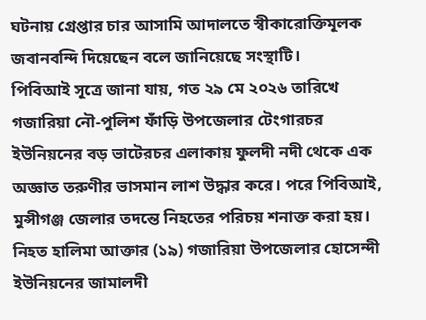ঘটনায় গ্রেপ্তার চার আসামি আদালতে স্বীকারোক্তিমূলক জবানবন্দি দিয়েছেন বলে জানিয়েছে সংস্থাটি।
পিবিআই সূত্রে জানা যায়, গত ২৯ মে ২০২৬ তারিখে গজারিয়া নৌ-পুলিশ ফাঁড়ি উপজেলার টেংগারচর ইউনিয়নের বড় ভাটেরচর এলাকায় ফুলদী নদী থেকে এক অজ্ঞাত তরুণীর ভাসমান লাশ উদ্ধার করে। পরে পিবিআই, মুন্সীগঞ্জ জেলার তদন্তে নিহতের পরিচয় শনাক্ত করা হয়। নিহত হালিমা আক্তার (১৯) গজারিয়া উপজেলার হোসেন্দী ইউনিয়নের জামালদী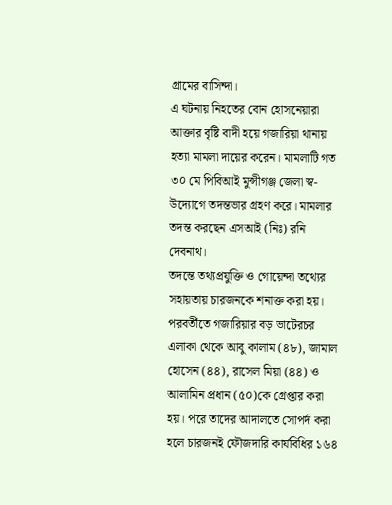গ্রামের বাসিন্দা।
এ ঘটনায় নিহতের বোন হোসনেয়ারা আক্তার বৃষ্টি বাদী হয়ে গজারিয়া থানায় হত্যা মামলা দায়ের করেন। মামলাটি গত ৩০ মে পিবিআই মুন্সীগঞ্জ জেলা স্ব-উদ্যোগে তদন্তভার গ্রহণ করে। মামলার তদন্ত করছেন এসআই (নিঃ) রনি দেবনাথ।
তদন্তে তথ্যপ্রযুক্তি ও গোয়েন্দা তথ্যের সহায়তায় চারজনকে শনাক্ত করা হয়। পরবর্তীতে গজারিয়ার বড় ভাটেরচর এলাকা থেকে আবু কালাম (৪৮), জামাল হোসেন (৪৪), রাসেল মিয়া (৪৪) ও আলামিন প্রধান (৫০)কে গ্রেপ্তার করা হয়। পরে তাদের আদালতে সোপর্দ করা হলে চারজনই ফৌজদারি কার্যবিধির ১৬৪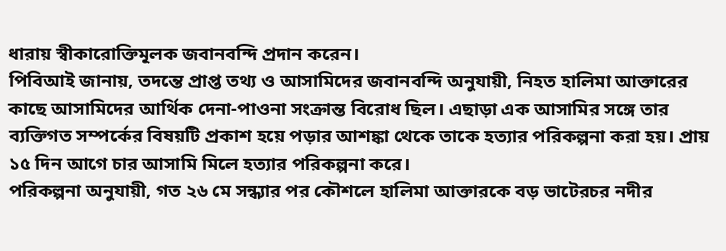ধারায় স্বীকারোক্তিমূলক জবানবন্দি প্রদান করেন।
পিবিআই জানায়, তদন্তে প্রাপ্ত তথ্য ও আসামিদের জবানবন্দি অনুযায়ী, নিহত হালিমা আক্তারের কাছে আসামিদের আর্থিক দেনা-পাওনা সংক্রান্ত বিরোধ ছিল। এছাড়া এক আসামির সঙ্গে তার ব্যক্তিগত সম্পর্কের বিষয়টি প্রকাশ হয়ে পড়ার আশঙ্কা থেকে তাকে হত্যার পরিকল্পনা করা হয়। প্রায় ১৫ দিন আগে চার আসামি মিলে হত্যার পরিকল্পনা করে।
পরিকল্পনা অনুযায়ী, গত ২৬ মে সন্ধ্যার পর কৌশলে হালিমা আক্তারকে বড় ভাটেরচর নদীর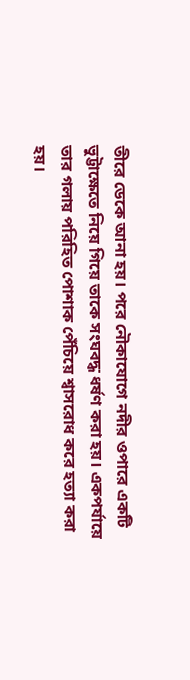তীরে ডেকে আনা হয়। পরে নৌকাযোগে নদীর ওপারে একটি ভুট্টাক্ষেতে নিয়ে গিয়ে তাকে সংঘবদ্ধ ধর্ষণ করা হয়। একপর্যায়ে তার গলায় পরিহিত পোশাক পেঁচিয়ে শ্বাসরোধ করে হত্যা করা হয়।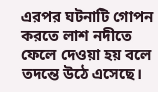এরপর ঘটনাটি গোপন করতে লাশ নদীতে ফেলে দেওয়া হয় বলে তদন্তে উঠে এসেছে।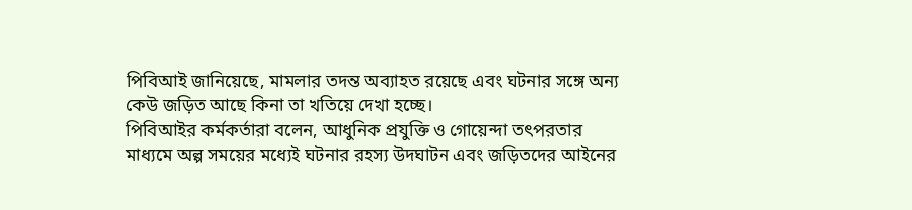পিবিআই জানিয়েছে, মামলার তদন্ত অব্যাহত রয়েছে এবং ঘটনার সঙ্গে অন্য কেউ জড়িত আছে কিনা তা খতিয়ে দেখা হচ্ছে।
পিবিআইর কর্মকর্তারা বলেন, আধুনিক প্রযুক্তি ও গোয়েন্দা তৎপরতার মাধ্যমে অল্প সময়ের মধ্যেই ঘটনার রহস্য উদঘাটন এবং জড়িতদের আইনের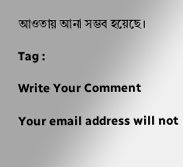আওতায় আনা সম্ভব হয়েছে।

Tag :

Write Your Comment

Your email address will not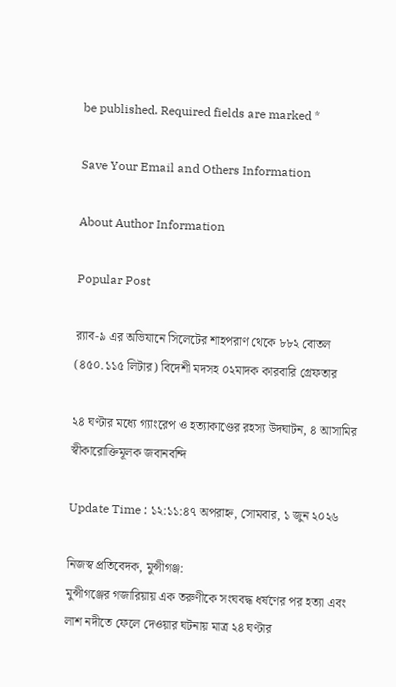be published. Required fields are marked *

Save Your Email and Others Information

About Author Information

Popular Post

র‍্যাব-৯ এর অভিযানে সিলেটের শাহপরাণ থেকে ৮৮২ বোতল (৪৫০.১১৫ লিটার) বিদেশী মদসহ ০২মাদক কারবারি গ্রেফতার

২৪ ঘণ্টার মধ্যে গ্যাংরেপ ও হত্যাকাণ্ডের রহস্য উদঘাটন, ৪ আসামির স্বীকারোক্তিমূলক জবানবন্দি

Update Time : ১২:১১:৪৭ অপরাহ্ন, সোমবার, ১ জুন ২০২৬

নিজস্ব প্রতিবেদক, মুন্সীগঞ্জ:
মুন্সীগঞ্জের গজারিয়ায় এক তরুণীকে সংঘবদ্ধ ধর্ষণের পর হত্যা এবং লাশ নদীতে ফেলে দেওয়ার ঘটনায় মাত্র ২৪ ঘণ্টার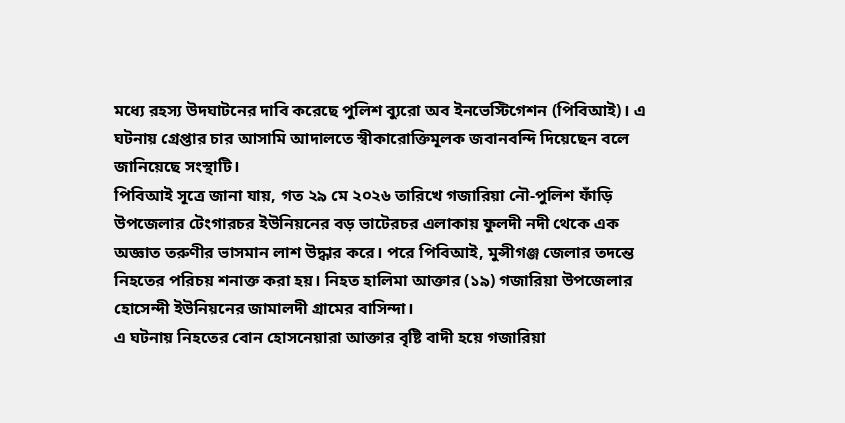মধ্যে রহস্য উদঘাটনের দাবি করেছে পুলিশ ব্যুরো অব ইনভেস্টিগেশন (পিবিআই)। এ ঘটনায় গ্রেপ্তার চার আসামি আদালতে স্বীকারোক্তিমূলক জবানবন্দি দিয়েছেন বলে জানিয়েছে সংস্থাটি।
পিবিআই সূত্রে জানা যায়, গত ২৯ মে ২০২৬ তারিখে গজারিয়া নৌ-পুলিশ ফাঁড়ি উপজেলার টেংগারচর ইউনিয়নের বড় ভাটেরচর এলাকায় ফুলদী নদী থেকে এক অজ্ঞাত তরুণীর ভাসমান লাশ উদ্ধার করে। পরে পিবিআই, মুন্সীগঞ্জ জেলার তদন্তে নিহতের পরিচয় শনাক্ত করা হয়। নিহত হালিমা আক্তার (১৯) গজারিয়া উপজেলার হোসেন্দী ইউনিয়নের জামালদী গ্রামের বাসিন্দা।
এ ঘটনায় নিহতের বোন হোসনেয়ারা আক্তার বৃষ্টি বাদী হয়ে গজারিয়া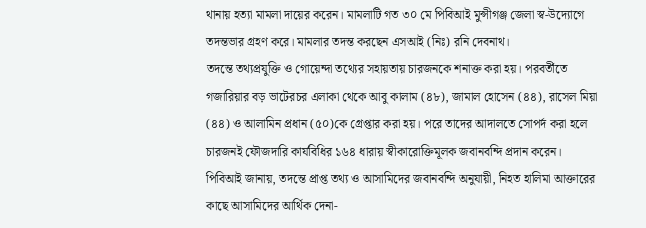থানায় হত্যা মামলা দায়ের করেন। মামলাটি গত ৩০ মে পিবিআই মুন্সীগঞ্জ জেলা স্ব-উদ্যোগে তদন্তভার গ্রহণ করে। মামলার তদন্ত করছেন এসআই (নিঃ) রনি দেবনাথ।
তদন্তে তথ্যপ্রযুক্তি ও গোয়েন্দা তথ্যের সহায়তায় চারজনকে শনাক্ত করা হয়। পরবর্তীতে গজারিয়ার বড় ভাটেরচর এলাকা থেকে আবু কালাম (৪৮), জামাল হোসেন (৪৪), রাসেল মিয়া (৪৪) ও আলামিন প্রধান (৫০)কে গ্রেপ্তার করা হয়। পরে তাদের আদালতে সোপর্দ করা হলে চারজনই ফৌজদারি কার্যবিধির ১৬৪ ধারায় স্বীকারোক্তিমূলক জবানবন্দি প্রদান করেন।
পিবিআই জানায়, তদন্তে প্রাপ্ত তথ্য ও আসামিদের জবানবন্দি অনুযায়ী, নিহত হালিমা আক্তারের কাছে আসামিদের আর্থিক দেনা-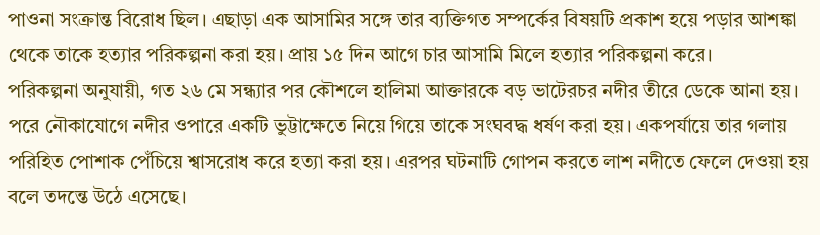পাওনা সংক্রান্ত বিরোধ ছিল। এছাড়া এক আসামির সঙ্গে তার ব্যক্তিগত সম্পর্কের বিষয়টি প্রকাশ হয়ে পড়ার আশঙ্কা থেকে তাকে হত্যার পরিকল্পনা করা হয়। প্রায় ১৫ দিন আগে চার আসামি মিলে হত্যার পরিকল্পনা করে।
পরিকল্পনা অনুযায়ী, গত ২৬ মে সন্ধ্যার পর কৌশলে হালিমা আক্তারকে বড় ভাটেরচর নদীর তীরে ডেকে আনা হয়। পরে নৌকাযোগে নদীর ওপারে একটি ভুট্টাক্ষেতে নিয়ে গিয়ে তাকে সংঘবদ্ধ ধর্ষণ করা হয়। একপর্যায়ে তার গলায় পরিহিত পোশাক পেঁচিয়ে শ্বাসরোধ করে হত্যা করা হয়। এরপর ঘটনাটি গোপন করতে লাশ নদীতে ফেলে দেওয়া হয় বলে তদন্তে উঠে এসেছে।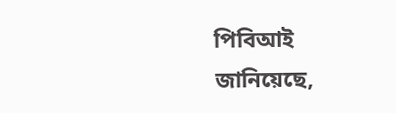পিবিআই জানিয়েছে,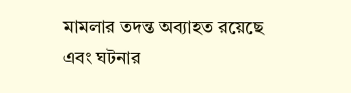মামলার তদন্ত অব্যাহত রয়েছে এবং ঘটনার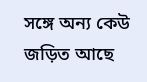সঙ্গে অন্য কেউ জড়িত আছে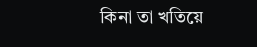কিনা তা খতিয়ে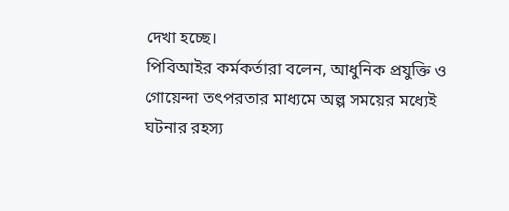দেখা হচ্ছে।
পিবিআইর কর্মকর্তারা বলেন, আধুনিক প্রযুক্তি ও গোয়েন্দা তৎপরতার মাধ্যমে অল্প সময়ের মধ্যেই ঘটনার রহস্য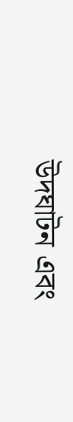উদঘাটন এবং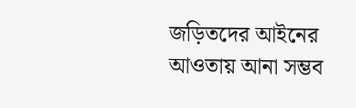জড়িতদের আইনের আওতায় আনা সম্ভব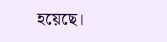হয়েছে।